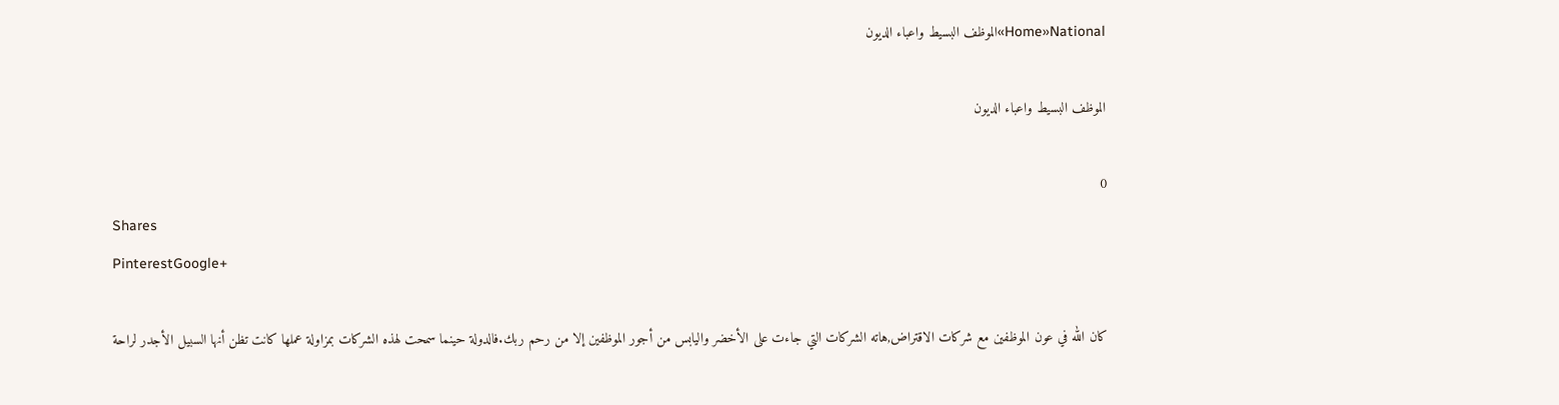Home»National»الموظف البسيط واعباء الديون

الموظف البسيط واعباء الديون

0
Shares
PinterestGoogle+

كان الله في عون الموظفين مع شركات الاقتراض,هاته الشركات التي جاءت على الأخضر واليابس من أجور الموظفين إلا من رحم ربك.فالدولة حينما سمحت لهذه الشركات بمزاولة عملها كانت تظن أنها السبيل الأجدر لراحة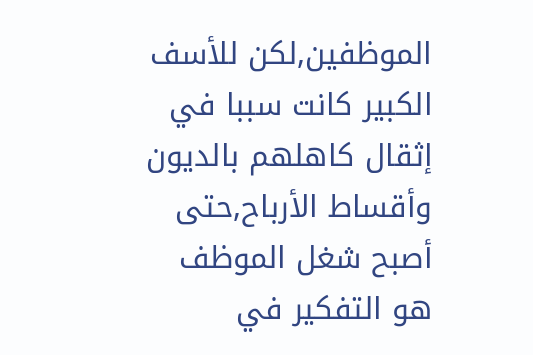الموظفين,لكن للأسف الكبير كانت سببا في إثقال كاهلهم بالديون وأقساط الأرباح,حتى أصبح شغل الموظف هو التفكير في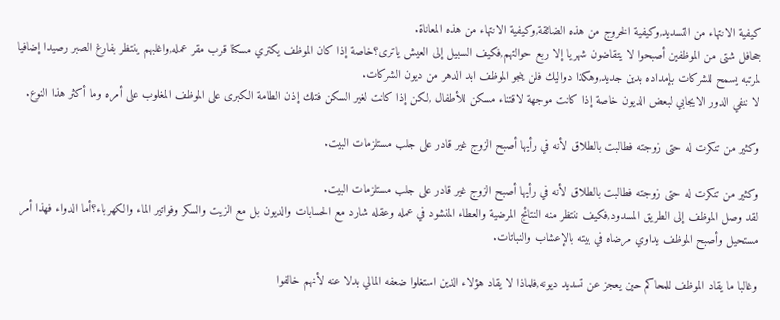كيفية الانتهاء من التسديد,وكيفية الخروج من هذه الضائقة,وكيفية الانتهاء من هذه المعاناة.
جحافل شتى من الموظفين أصبحوا لا يتقاضون شهريا إلا ربع حوالتهم,فكيف السبيل إلى العيش ياترى؟خاصة إذا كان الموظف يكتري مسكنا قرب مقر عمله,واغلبهم ينتظر بفارغ الصبر رصيدا إضافيا لمرتبه يسمح للشركات بإمداده بدين جديد,وهكذا دواليك فلن ينجو الموظف ابد الدهر من ديون الشركات.
لا ننفي الدور الايجابي لبعض الديون خاصة إذا كانت موجهة لاقتناء مسكن للأطفال ,لكن إذا كانت لغير السكن فتلك إذن الطامة الكبرى على الموظف المغلوب على أمره وما أكثر هذا النوع.

وكثير من تنكرت له حتى زوجته فطالبت بالطلاق لأنه في رأيها أصبح الزوج غير قادر على جلب مستلزمات البيت.

وكثير من تنكرت له حتى زوجته فطالبت بالطلاق لأنه في رأيها أصبح الزوج غير قادر على جلب مستلزمات البيت.
لقد وصل الموظف إلى الطريق المسدود,فكيف ننتظر منه النتائج المرضية والعطاء المنشود في عمله وعقله شارد مع الحسابات والديون بل مع الزيت والسكر وفواتير الماء والكهرباء؟أما الدواء فهذا أمر مستحيل وأصبح الموظف يداوي مرضاه في بيته بالإعشاب والنباتات.

وغالبا ما يقاد الموظف للمحاكم حين يعجز عن تسديد ديونه,فلماذا لا يقاد هؤلاء الذين استغلوا ضعفه المالي بدلا عنه لأنهم خالفوا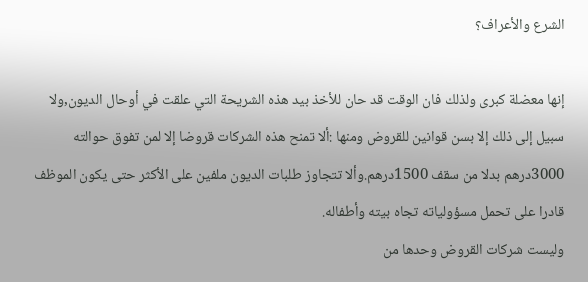الشرع والأعراف؟

إنها معضلة كبرى ولذلك فان الوقت قد حان للأخذ بيد هذه الشريحة التي علقت في أوحال الديون,ولا سبيل إلى ذلك إلا بسن قوانين للقروض ومنها :ألا تمنح هذه الشركات قروضا إلا لمن تفوق حوالته 3000درهم بدلا من سقف 1500درهم.وألا تتجاوز طلبات الديون ملفين على الأكثر حتى يكون الموظف قادرا على تحمل مسؤولياته تجاه بيته وأطفاله.
وليست شركات القروض وحدها من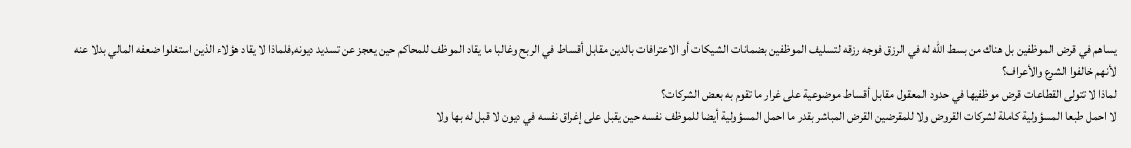يساهم في قرض الموظفين بل هناك من بسط الله له في الرزق فوجه رزقه لتسليف الموظفين بضمانات الشيكات أو الاعترافات بالدين مقابل أقساط في الربح وغالبا ما يقاد الموظف للمحاكم حين يعجز عن تسديد ديونه,فلماذا لا يقاد هؤلاء الذين استغلوا ضعفه المالي بدلا عنه لأنهم خالفوا الشرع والأعراف؟
لماذا لا تتولى القطاعات قرض موظفيها في حدود المعقول مقابل أقساط موضوعية على غرار ما تقوم به بعض الشركات؟
لا احمل طبعا المسؤولية كاملة لشركات القروض ولا للمقرضين القرض المباشر بقدر ما احمل المسؤولية أيضا للموظف نفسه حين يقبل على إغراق نفسه في ديون لا قبل له بها ولا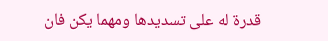قدرة له على تسديدها ومهما يكن فان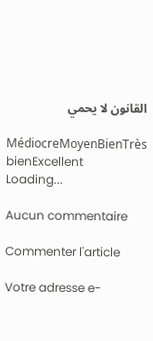القانون لا يحمي

MédiocreMoyenBienTrès bienExcellent
Loading...

Aucun commentaire

Commenter l'article

Votre adresse e-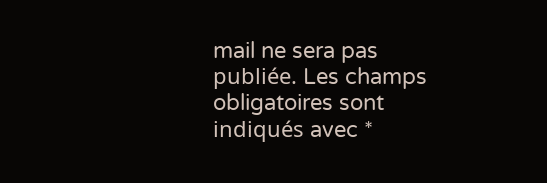mail ne sera pas publiée. Les champs obligatoires sont indiqués avec *